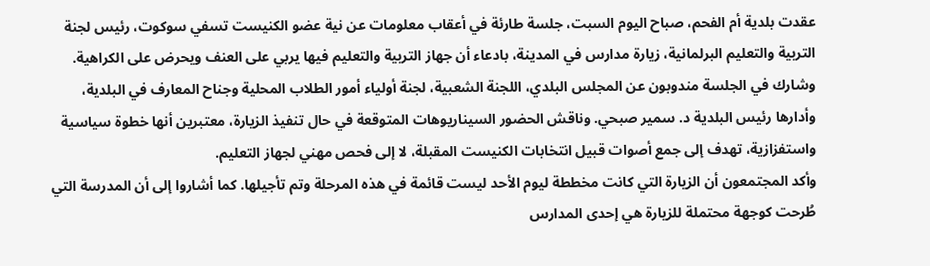عقدت بلدية أم الفحم، صباح اليوم السبت، جلسة طارئة في أعقاب معلومات عن نية عضو الكنيست تسفي سوكوت، رئيس لجنة التربية والتعليم البرلمانية، زيارة مدارس في المدينة، بادعاء أن جهاز التربية والتعليم فيها يربي على العنف ويحرض على الكراهية.
وشارك في الجلسة مندوبون عن المجلس البلدي، اللجنة الشعبية، لجنة أولياء أمور الطلاب المحلية وجناح المعارف في البلدية، وأدارها رئيس البلدية د. سمير صبحي. وناقش الحضور السيناريوهات المتوقعة في حال تنفيذ الزيارة، معتبرين أنها خطوة سياسية واستفزازية، تهدف إلى جمع أصوات قبيل انتخابات الكنيست المقبلة، لا إلى فحص مهني لجهاز التعليم.
وأكد المجتمعون أن الزيارة التي كانت مخططة ليوم الأحد ليست قائمة في هذه المرحلة وتم تأجيلها. كما أشاروا إلى أن المدرسة التي طُرحت كوجهة محتملة للزيارة هي إحدى المدارس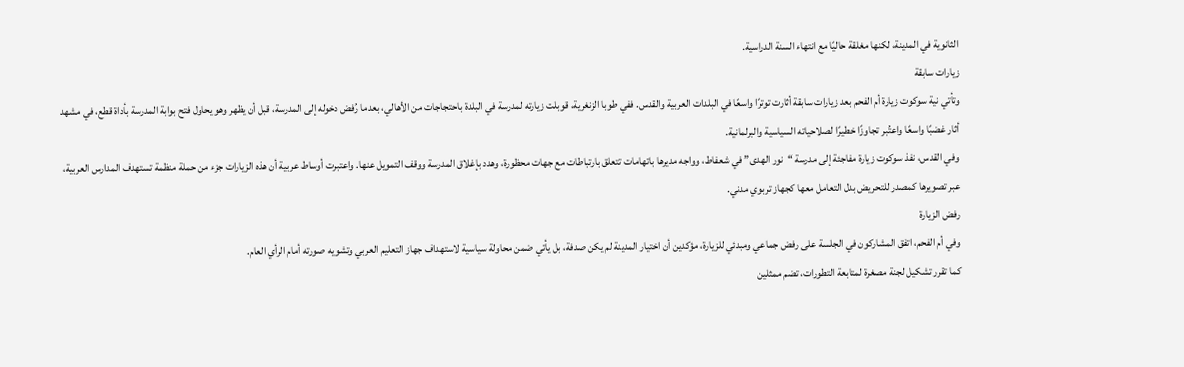الثانوية في المدينة، لكنها مغلقة حاليًا مع انتهاء السنة الدراسية.
زيارات سابقة
وتأتي نية سوكوت زيارة أم الفحم بعد زيارات سابقة أثارت توترًا واسعًا في البلدات العربية والقدس. ففي طوبا الزنغرية، قوبلت زيارته لمدرسة في البلدة باحتجاجات من الأهالي، بعدما رُفض دخوله إلى المدرسة، قبل أن يظهر وهو يحاول فتح بوابة المدرسة بأداة قطع، في مشهد أثار غضبًا واسعًا واعتُبر تجاوزًا خطيرًا لصلاحياته السياسية والبرلمانية.
وفي القدس، نفذ سوكوت زيارة مفاجئة إلى مدرسة “نور الهدى” في شعفاط، وواجه مديرها باتهامات تتعلق بارتباطات مع جهات محظورة، وهدد بإغلاق المدرسة ووقف التمويل عنها. واعتبرت أوساط عربية أن هذه الزيارات جزء من حملة منظمة تستهدف المدارس العربية، عبر تصويرها كمصدر للتحريض بدل التعامل معها كجهاز تربوي مدني.
رفض الزيارة
وفي أم الفحم، اتفق المشاركون في الجلسة على رفض جماعي ومبدئي للزيارة، مؤكدين أن اختيار المدينة لم يكن صدفة، بل يأتي ضمن محاولة سياسية لاستهداف جهاز التعليم العربي وتشويه صورته أمام الرأي العام.
كما تقرر تشكيل لجنة مصغرة لمتابعة التطورات، تضم ممثلين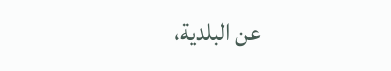عن البلدية،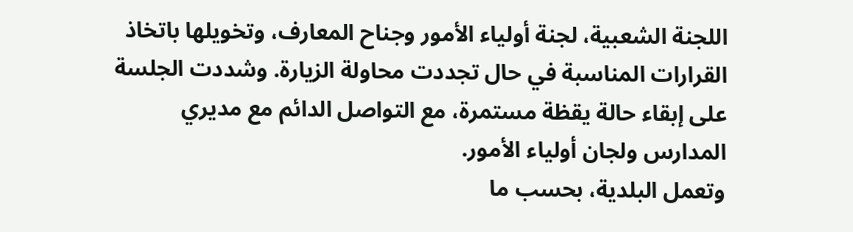اللجنة الشعبية، لجنة أولياء الأمور وجناح المعارف، وتخويلها باتخاذ القرارات المناسبة في حال تجددت محاولة الزيارة. وشددت الجلسة على إبقاء حالة يقظة مستمرة، مع التواصل الدائم مع مديري المدارس ولجان أولياء الأمور.
وتعمل البلدية، بحسب ما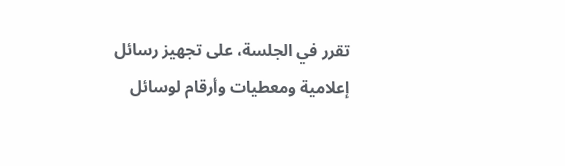تقرر في الجلسة، على تجهيز رسائل إعلامية ومعطيات وأرقام لوسائل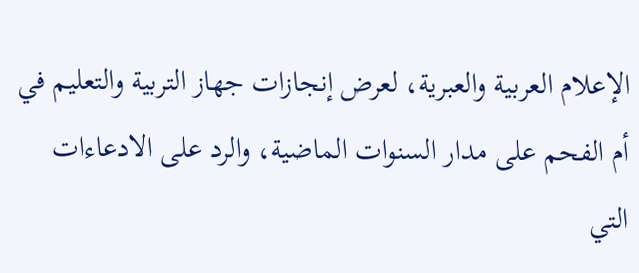الإعلام العربية والعبرية، لعرض إنجازات جهاز التربية والتعليم في أم الفحم على مدار السنوات الماضية، والرد على الادعاءات التي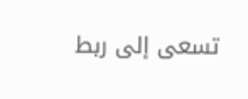تسعى إلى ربط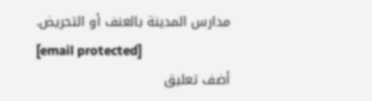مدارس المدينة بالعنف أو التحريض.
[email protected]
أضف تعليق